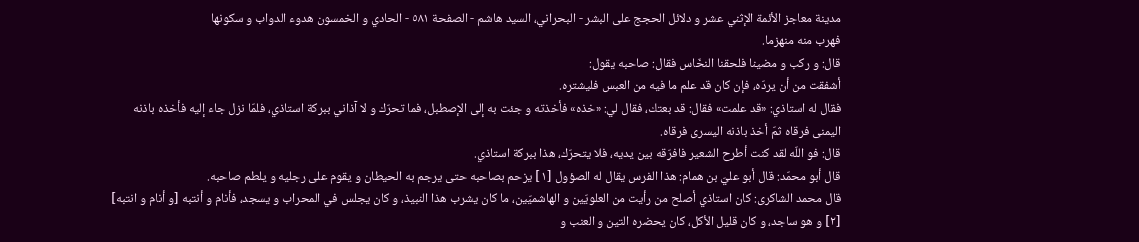مدينة معاجز الأئمة الإثني عشر و دلائل الحجج على البشر - البحراني، السيد هاشم - الصفحة ٥٨١ - الحادي و الخمسون هدوء الدواب و سكونها
فهرب منه منهزما.
قال: و ركب و مضينا فلحقنا النخّاس فقال: صاحبه يقول:
أشفقت من أن يردّه، فإن كان قد علم ما فيه من العبس فليشتره.
فقال له استاذي: «قد علمت» فقال: قد بعتك، فقال لي: «خذه» فأخذته و جئت به إلى الإصطبل، فما تحرّك و لا آذاني ببركة استاذي، فلمّا نزل جاء إليه فأخذه باذنه اليمنى فرقاه ثمّ أخذ باذنه اليسرى فرقاه.
قال: فو اللّه لقد كنت أطرح الشعير فافرّقه بين يديه، فلا يتحرّك، هذا ببركة استاذي.
قال أبو محمّد: قال أبو عليّ بن همام: هذا الفرس يقال له الصؤول [١] يزحم بصاحبه حتى يرجم به الحيطان و يقوم على رجليه و يلطم صاحبه.
قال محمد الشاكرى: كان استاذي أصلح من رأيت من العلويّين و الهاشميّين، ما كان يشرب هذا النبيذ، و كان يجلس في المحراب و يسجد، فأنام و أنتبه [و أنام و انتبه] [٢] و هو ساجد، و كان قليل الأكل، كان يحضره التين و العنب و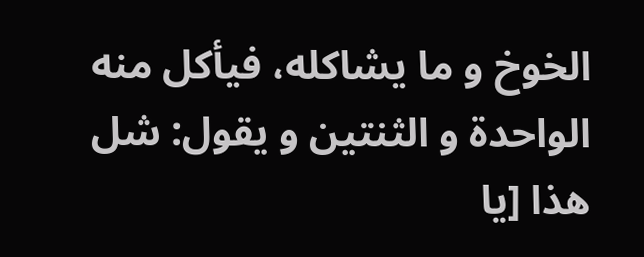الخوخ و ما يشاكله، فيأكل منه الواحدة و الثنتين و يقول: شل هذا [يا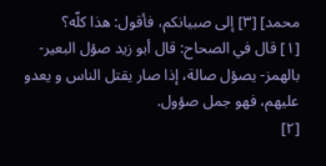محمد] [٣] إلى صبيانكم، فأقول: هذا كلّه؟
[١] قال في الصحاح: قال أبو زيد صؤل البعير- بالهمز- يصؤل صالة، إذا صار يقتل الناس و يعدو عليهم، فهو جمل صؤول.
[٢]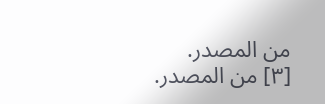من المصدر.
[٣] من المصدر.